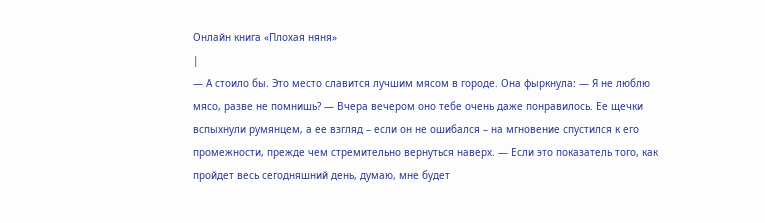Онлайн книга «Плохая няня»
|
— А стоило бы. Это место славится лучшим мясом в городе. Она фыркнула: — Я не люблю мясо, разве не помнишь? — Вчера вечером оно тебе очень даже понравилось. Ее щечки вспыхнули румянцем, а ее взгляд – если он не ошибался – на мгновение спустился к его промежности, прежде чем стремительно вернуться наверх. — Если это показатель того, как пройдет весь сегодняшний день, думаю, мне будет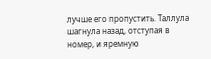лучше его пропустить. Таллула шагнула назад, отступая в номер, и яремную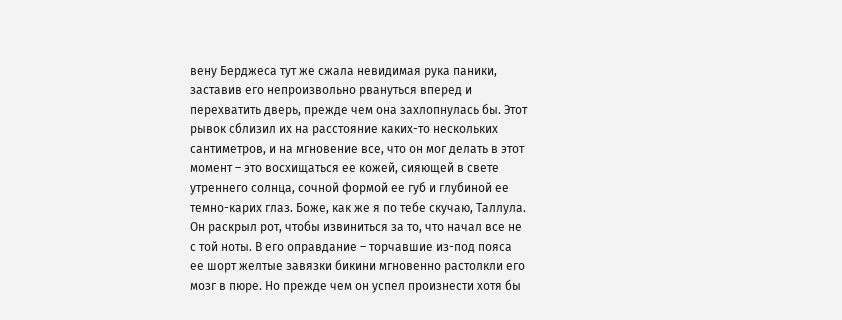вену Берджеса тут же сжала невидимая рука паники, заставив его непроизвольно рвануться вперед и перехватить дверь, прежде чем она захлопнулась бы. Этот рывок сблизил их на расстояние каких-то нескольких сантиметров, и на мгновение все, что он мог делать в этот момент – это восхищаться ее кожей, сияющей в свете утреннего солнца, сочной формой ее губ и глубиной ее темно-карих глаз. Боже, как же я по тебе скучаю, Таллула. Он раскрыл рот, чтобы извиниться за то, что начал все не с той ноты. В его оправдание – торчавшие из-под пояса ее шорт желтые завязки бикини мгновенно растолкли его мозг в пюре. Но прежде чем он успел произнести хотя бы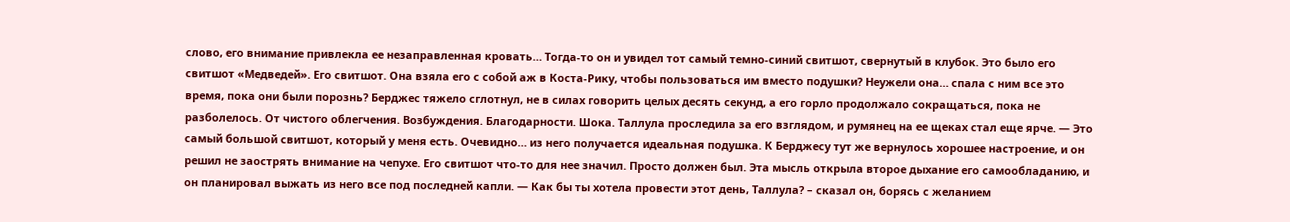слово, его внимание привлекла ее незаправленная кровать… Тогда-то он и увидел тот самый темно-синий свитшот, свернутый в клубок. Это было его свитшот «Медведей». Его свитшот. Она взяла его с собой аж в Коста-Рику, чтобы пользоваться им вместо подушки? Неужели она… спала с ним все это время, пока они были порознь? Берджес тяжело сглотнул, не в силах говорить целых десять секунд, а его горло продолжало сокращаться, пока не разболелось. От чистого облегчения. Возбуждения. Благодарности. Шока. Таллула проследила за его взглядом, и румянец на ее щеках стал еще ярче. — Это самый большой свитшот, который у меня есть. Очевидно… из него получается идеальная подушка. К Берджесу тут же вернулось хорошее настроение, и он решил не заострять внимание на чепухе. Его свитшот что-то для нее значил. Просто должен был. Эта мысль открыла второе дыхание его самообладанию, и он планировал выжать из него все под последней капли. — Как бы ты хотела провести этот день, Таллула? – сказал он, борясь с желанием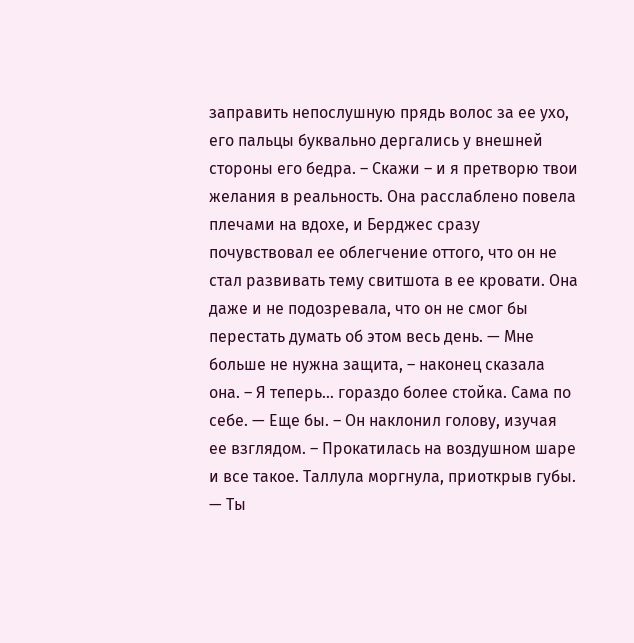заправить непослушную прядь волос за ее ухо, его пальцы буквально дергались у внешней стороны его бедра. – Скажи – и я претворю твои желания в реальность. Она расслаблено повела плечами на вдохе, и Берджес сразу почувствовал ее облегчение оттого, что он не стал развивать тему свитшота в ее кровати. Она даже и не подозревала, что он не смог бы перестать думать об этом весь день. — Мне больше не нужна защита, – наконец сказала она. – Я теперь… гораздо более стойка. Сама по себе. — Еще бы. – Он наклонил голову, изучая ее взглядом. – Прокатилась на воздушном шаре и все такое. Таллула моргнула, приоткрыв губы. — Ты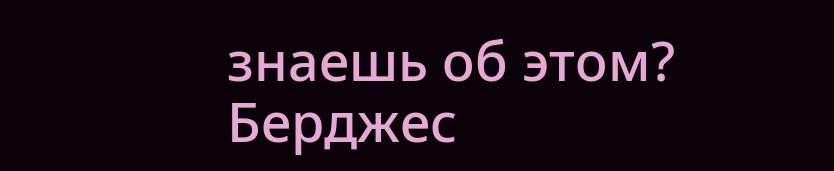знаешь об этом? Берджес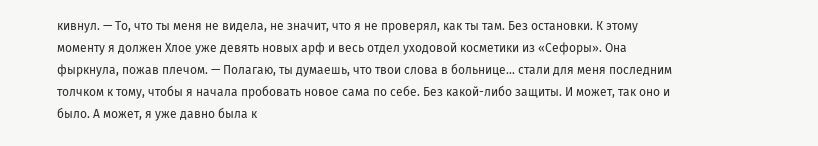кивнул. — То, что ты меня не видела, не значит, что я не проверял, как ты там. Без остановки. К этому моменту я должен Хлое уже девять новых арф и весь отдел уходовой косметики из «Сефоры». Она фыркнула, пожав плечом. — Полагаю, ты думаешь, что твои слова в больнице… стали для меня последним толчком к тому, чтобы я начала пробовать новое сама по себе. Без какой-либо защиты. И может, так оно и было. А может, я уже давно была к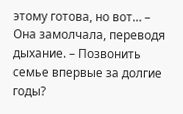этому готова, но вот… – Она замолчала, переводя дыхание. – Позвонить семье впервые за долгие годы?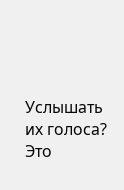Услышать их голоса? Это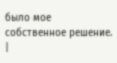было мое собственное решение. |